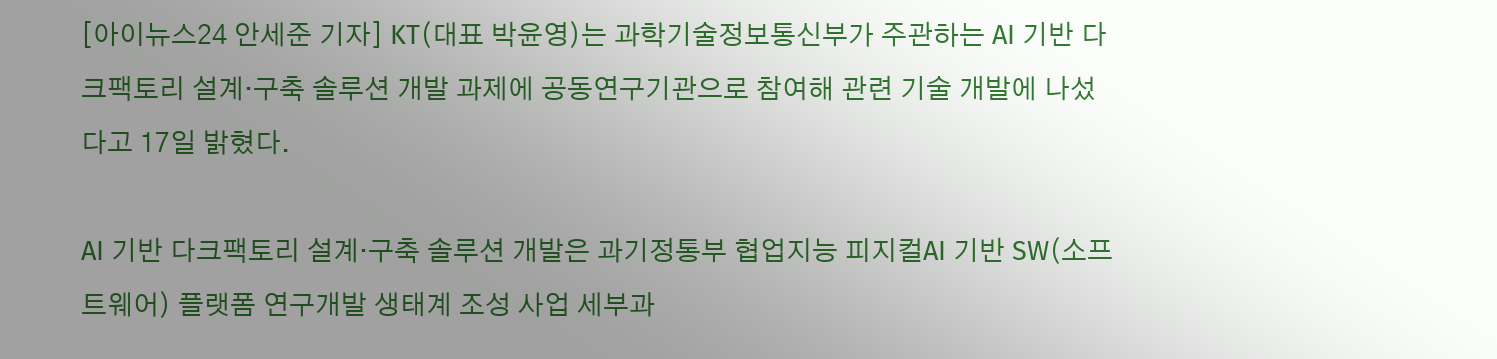[아이뉴스24 안세준 기자] KT(대표 박윤영)는 과학기술정보통신부가 주관하는 AI 기반 다크팩토리 설계·구축 솔루션 개발 과제에 공동연구기관으로 참여해 관련 기술 개발에 나섰다고 17일 밝혔다.

AI 기반 다크팩토리 설계·구축 솔루션 개발은 과기정통부 협업지능 피지컬AI 기반 SW(소프트웨어) 플랫폼 연구개발 생태계 조성 사업 세부과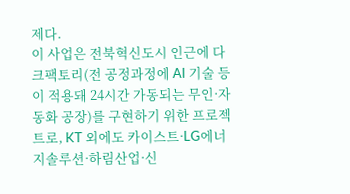제다.
이 사업은 전북혁신도시 인근에 다크팩토리(전 공정과정에 AI 기술 등이 적용돼 24시간 가동되는 무인·자동화 공장)를 구현하기 위한 프로젝트로, KT 외에도 카이스트·LG에너지솔루션·하림산업·신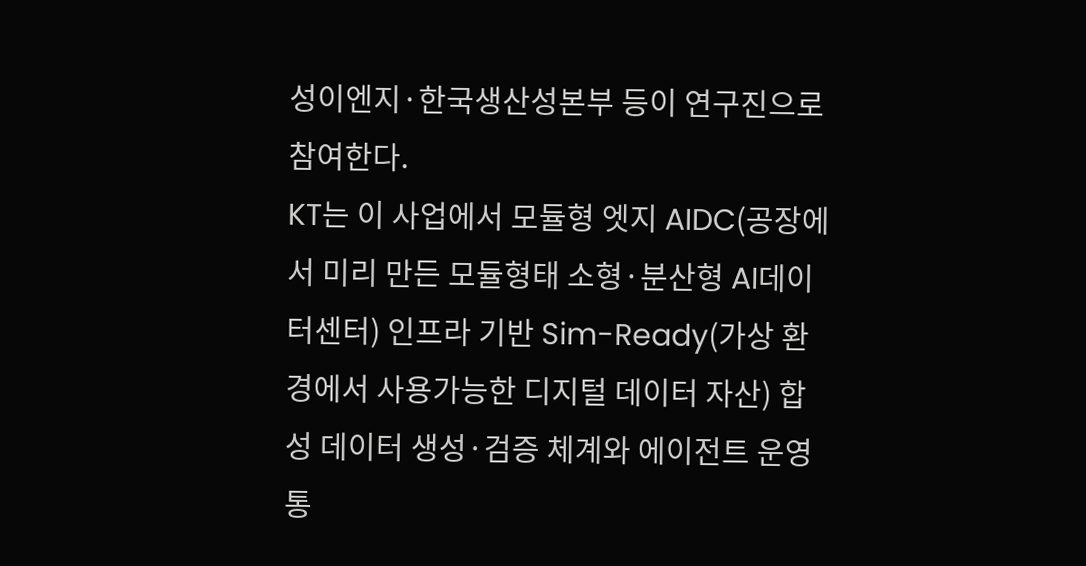성이엔지·한국생산성본부 등이 연구진으로 참여한다.
KT는 이 사업에서 모듈형 엣지 AIDC(공장에서 미리 만든 모듈형태 소형·분산형 AI데이터센터) 인프라 기반 Sim-Ready(가상 환경에서 사용가능한 디지털 데이터 자산) 합성 데이터 생성·검증 체계와 에이전트 운영통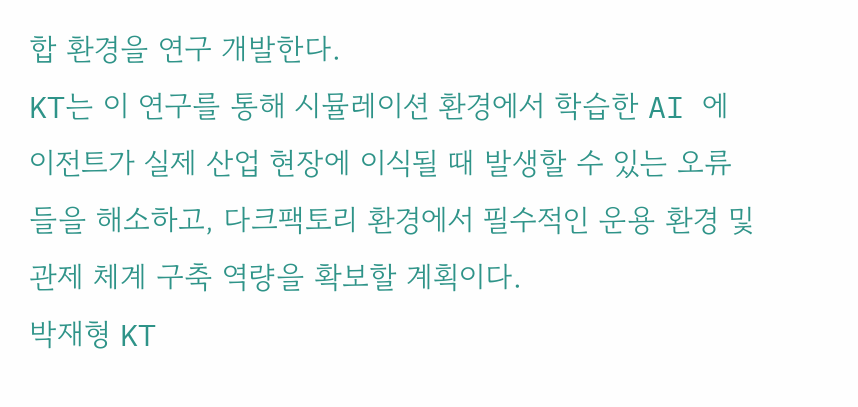합 환경을 연구 개발한다.
KT는 이 연구를 통해 시뮬레이션 환경에서 학습한 AI 에이전트가 실제 산업 현장에 이식될 때 발생할 수 있는 오류들을 해소하고, 다크팩토리 환경에서 필수적인 운용 환경 및 관제 체계 구축 역량을 확보할 계획이다.
박재형 KT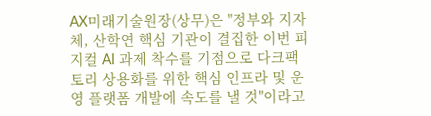AX미래기술원장(상무)은 "정부와 지자체, 산학연 핵심 기관이 결집한 이번 피지컬 AI 과제 착수를 기점으로 다크팩토리 상용화를 위한 핵심 인프라 및 운영 플랫폼 개발에 속도를 낼 것"이라고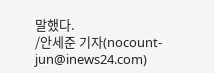말했다.
/안세준 기자(nocount-jun@inews24.com)